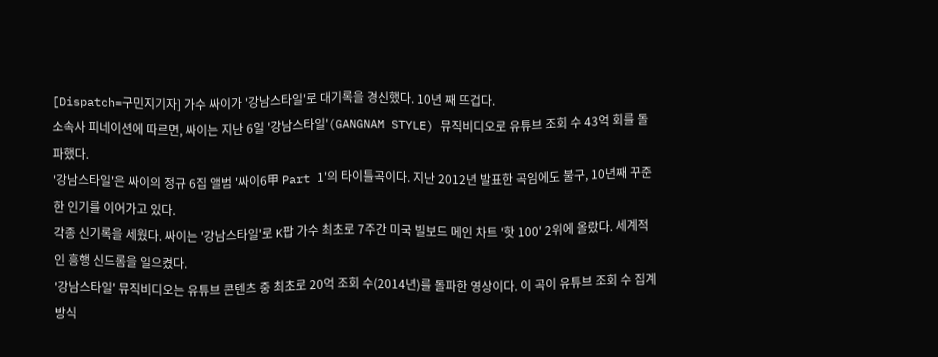[Dispatch=구민지기자] 가수 싸이가 '강남스타일'로 대기록을 경신했다. 10년 째 뜨겁다.
소속사 피네이션에 따르면, 싸이는 지난 6일 '강남스타일'(GANGNAM STYLE) 뮤직비디오로 유튜브 조회 수 43억 회를 돌파했다.
'강남스타일'은 싸이의 정규 6집 앨범 '싸이6甲 Part 1'의 타이틀곡이다. 지난 2012년 발표한 곡임에도 불구, 10년째 꾸준한 인기를 이어가고 있다.
각종 신기록을 세웠다. 싸이는 '강남스타일'로 K팝 가수 최초로 7주간 미국 빌보드 메인 차트 '핫 100' 2위에 올랐다. 세계적인 흥행 신드롬을 일으켰다.
'강남스타일' 뮤직비디오는 유튜브 콘텐츠 중 최초로 20억 조회 수(2014년)를 돌파한 영상이다. 이 곡이 유튜브 조회 수 집계 방식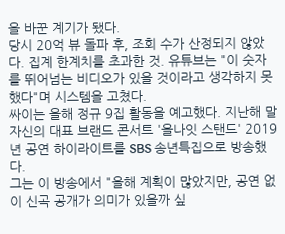을 바꾼 계기가 됐다.
당시 20억 뷰 돌파 후, 조회 수가 산정되지 않았다. 집계 한계치를 초과한 것. 유튜브는 "이 숫자를 뛰어넘는 비디오가 있을 것이라고 생각하지 못했다"며 시스템을 고쳤다.
싸이는 올해 정규 9집 활동을 예고했다. 지난해 말 자신의 대표 브랜드 콘서트 '올나잇 스탠드' 2019년 공연 하이라이트를 SBS 송년특집으로 방송했다.
그는 이 방송에서 "올해 계획이 많았지만, 공연 없이 신곡 공개가 의미가 있을까 싶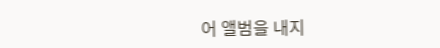어 앨범을 내지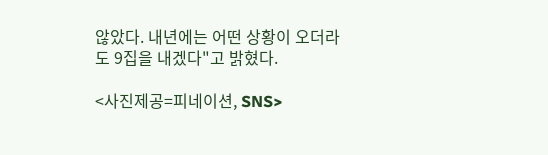않았다. 내년에는 어떤 상황이 오더라도 9집을 내겠다"고 밝혔다.

<사진제공=피네이션, SNS>